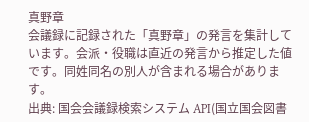真野章
会議録に記録された「真野章」の発言を集計しています。会派・役職は直近の発言から推定した値です。同姓同名の別人が含まれる場合があります。
出典: 国会会議録検索システム API(国立国会図書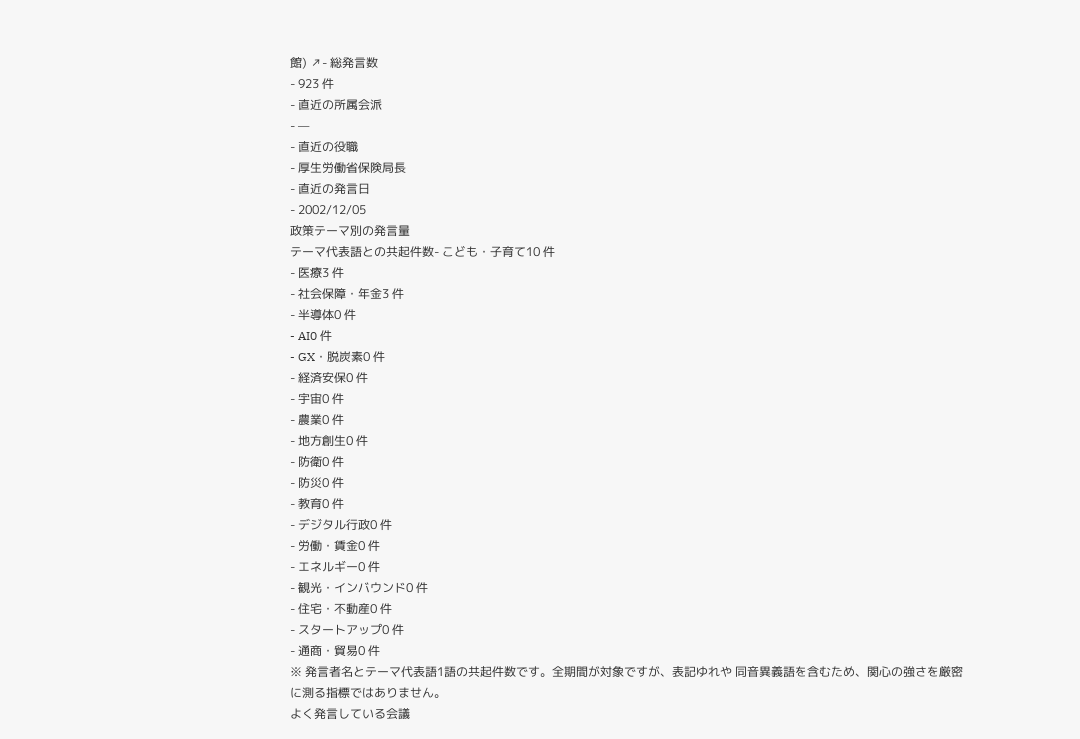館) ↗- 総発言数
- 923 件
- 直近の所属会派
- —
- 直近の役職
- 厚生労働省保険局長
- 直近の発言日
- 2002/12/05
政策テーマ別の発言量
テーマ代表語との共起件数- こども・子育て10 件
- 医療3 件
- 社会保障・年金3 件
- 半導体0 件
- AI0 件
- GX・脱炭素0 件
- 経済安保0 件
- 宇宙0 件
- 農業0 件
- 地方創生0 件
- 防衛0 件
- 防災0 件
- 教育0 件
- デジタル行政0 件
- 労働・賃金0 件
- エネルギー0 件
- 観光・インバウンド0 件
- 住宅・不動産0 件
- スタートアップ0 件
- 通商・貿易0 件
※ 発言者名とテーマ代表語1語の共起件数です。全期間が対象ですが、表記ゆれや 同音異義語を含むため、関心の強さを厳密に測る指標ではありません。
よく発言している会議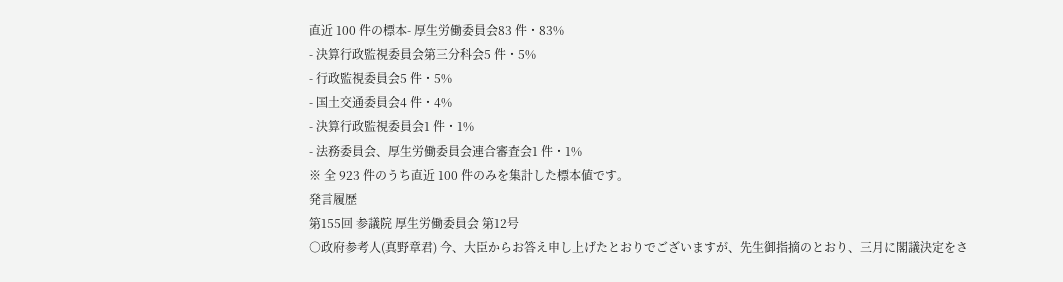直近 100 件の標本- 厚生労働委員会83 件・83%
- 決算行政監視委員会第三分科会5 件・5%
- 行政監視委員会5 件・5%
- 国土交通委員会4 件・4%
- 決算行政監視委員会1 件・1%
- 法務委員会、厚生労働委員会連合審査会1 件・1%
※ 全 923 件のうち直近 100 件のみを集計した標本値です。
発言履歴
第155回 参議院 厚生労働委員会 第12号
○政府参考人(真野章君) 今、大臣からお答え申し上げたとおりでございますが、先生御指摘のとおり、三月に閣議決定をさ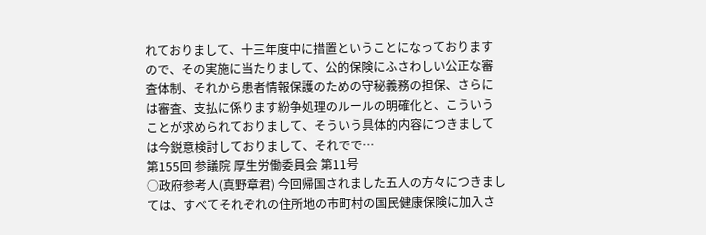れておりまして、十三年度中に措置ということになっておりますので、その実施に当たりまして、公的保険にふさわしい公正な審査体制、それから患者情報保護のための守秘義務の担保、さらには審査、支払に係ります紛争処理のルールの明確化と、こういうことが求められておりまして、そういう具体的内容につきましては今鋭意検討しておりまして、それでで…
第155回 参議院 厚生労働委員会 第11号
○政府参考人(真野章君) 今回帰国されました五人の方々につきましては、すべてそれぞれの住所地の市町村の国民健康保険に加入さ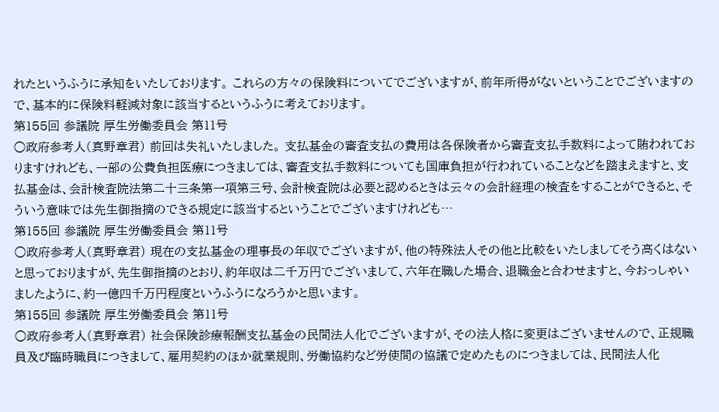れたというふうに承知をいたしております。 これらの方々の保険料についてでございますが、前年所得がないということでございますので、基本的に保険料軽減対象に該当するというふうに考えております。
第155回 参議院 厚生労働委員会 第11号
○政府参考人(真野章君) 前回は失礼いたしました。 支払基金の審査支払の費用は各保険者から審査支払手数料によって賄われておりますけれども、一部の公費負担医療につきましては、審査支払手数料についても国庫負担が行われていることなどを踏まえますと、支払基金は、会計検査院法第二十三条第一項第三号、会計検査院は必要と認めるときは云々の会計経理の検査をすることができると、そういう意味では先生御指摘のできる規定に該当するということでございますけれども…
第155回 参議院 厚生労働委員会 第11号
○政府参考人(真野章君) 現在の支払基金の理事長の年収でございますが、他の特殊法人その他と比較をいたしましてそう高くはないと思っておりますが、先生御指摘のとおり、約年収は二千万円でございまして、六年在職した場合、退職金と合わせますと、今おっしゃいましたように、約一億四千万円程度というふうになろうかと思います。
第155回 参議院 厚生労働委員会 第11号
○政府参考人(真野章君) 社会保険診療報酬支払基金の民間法人化でございますが、その法人格に変更はございませんので、正規職員及び臨時職員につきまして、雇用契約のほか就業規則、労働協約など労使間の協議で定めたものにつきましては、民間法人化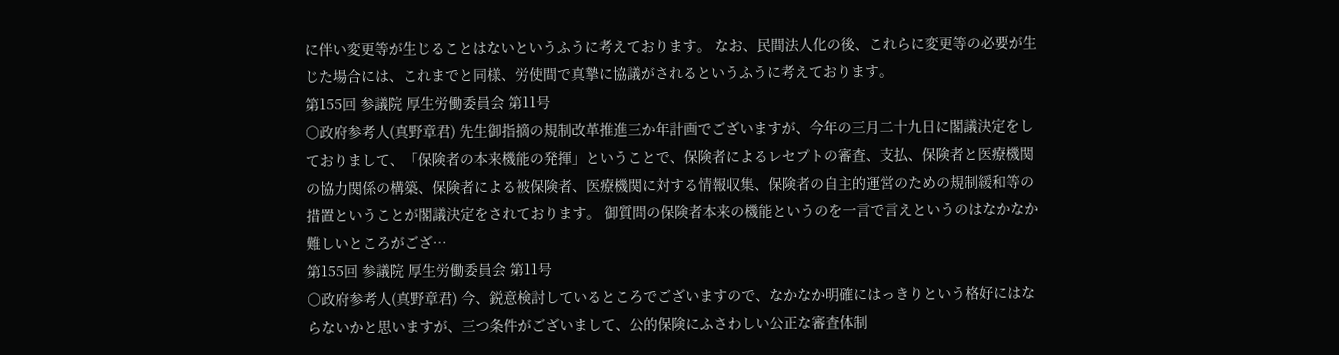に伴い変更等が生じることはないというふうに考えております。 なお、民間法人化の後、これらに変更等の必要が生じた場合には、これまでと同様、労使間で真摯に協議がされるというふうに考えております。
第155回 参議院 厚生労働委員会 第11号
○政府参考人(真野章君) 先生御指摘の規制改革推進三か年計画でございますが、今年の三月二十九日に閣議決定をしておりまして、「保険者の本来機能の発揮」ということで、保険者によるレセプトの審査、支払、保険者と医療機関の協力関係の構築、保険者による被保険者、医療機関に対する情報収集、保険者の自主的運営のための規制緩和等の措置ということが閣議決定をされております。 御質問の保険者本来の機能というのを一言で言えというのはなかなか難しいところがござ…
第155回 参議院 厚生労働委員会 第11号
○政府参考人(真野章君) 今、鋭意検討しているところでございますので、なかなか明確にはっきりという格好にはならないかと思いますが、三つ条件がございまして、公的保険にふさわしい公正な審査体制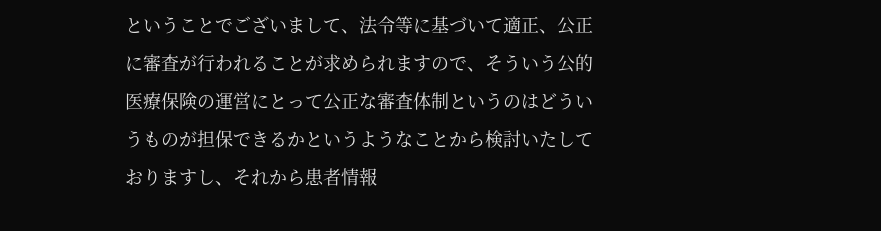ということでございまして、法令等に基づいて適正、公正に審査が行われることが求められますので、そういう公的医療保険の運営にとって公正な審査体制というのはどういうものが担保できるかというようなことから検討いたしておりますし、それから患者情報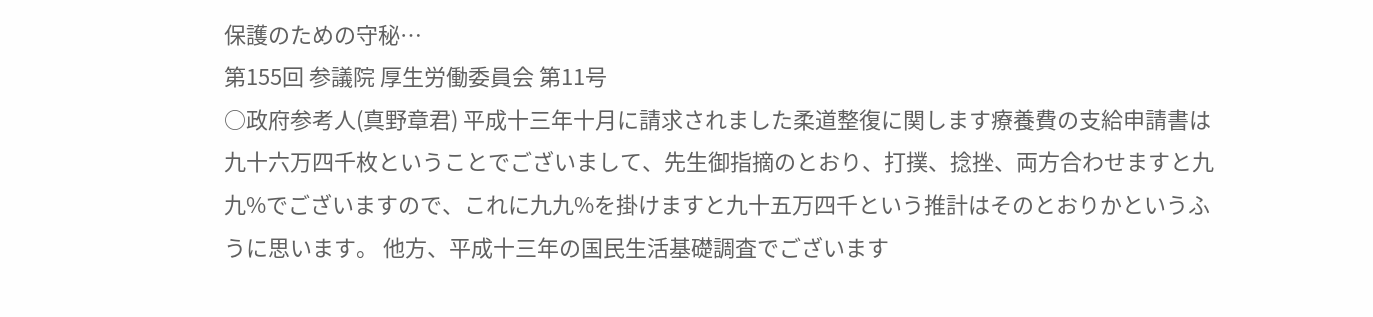保護のための守秘…
第155回 参議院 厚生労働委員会 第11号
○政府参考人(真野章君) 平成十三年十月に請求されました柔道整復に関します療養費の支給申請書は九十六万四千枚ということでございまして、先生御指摘のとおり、打撲、捻挫、両方合わせますと九九%でございますので、これに九九%を掛けますと九十五万四千という推計はそのとおりかというふうに思います。 他方、平成十三年の国民生活基礎調査でございます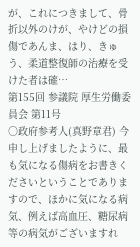が、これにつきまして、骨折以外のけが、やけどの損傷であんま、はり、きゅう、柔道整復師の治療を受けた者は確…
第155回 参議院 厚生労働委員会 第11号
○政府参考人(真野章君) 今申し上げましたように、最も気になる傷病をお書きくださいということでありますので、ほかに気になる病気、例えば高血圧、糖尿病等の病気がございますれ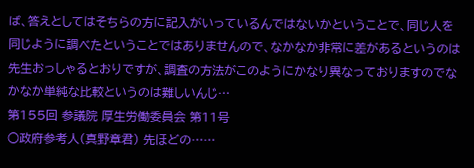ば、答えとしてはそちらの方に記入がいっているんではないかということで、同じ人を同じように調べたということではありませんので、なかなか非常に差があるというのは先生おっしゃるとおりですが、調査の方法がこのようにかなり異なっておりますのでなかなか単純な比較というのは難しいんじ…
第155回 参議院 厚生労働委員会 第11号
○政府参考人(真野章君) 先ほどの……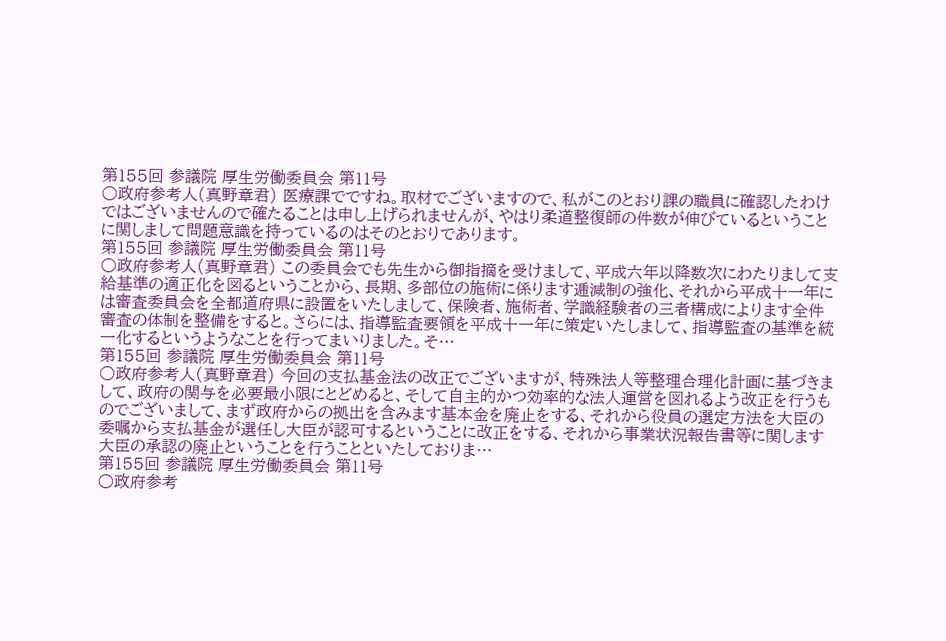第155回 参議院 厚生労働委員会 第11号
○政府参考人(真野章君) 医療課でですね。取材でございますので、私がこのとおり課の職員に確認したわけではございませんので確たることは申し上げられませんが、やはり柔道整復師の件数が伸びているということに関しまして問題意識を持っているのはそのとおりであります。
第155回 参議院 厚生労働委員会 第11号
○政府参考人(真野章君) この委員会でも先生から御指摘を受けまして、平成六年以降数次にわたりまして支給基準の適正化を図るということから、長期、多部位の施術に係ります逓減制の強化、それから平成十一年には審査委員会を全都道府県に設置をいたしまして、保険者、施術者、学識経験者の三者構成によります全件審査の体制を整備をすると。さらには、指導監査要領を平成十一年に策定いたしまして、指導監査の基準を統一化するというようなことを行ってまいりました。そ…
第155回 参議院 厚生労働委員会 第11号
○政府参考人(真野章君) 今回の支払基金法の改正でございますが、特殊法人等整理合理化計画に基づきまして、政府の関与を必要最小限にとどめると、そして自主的かつ効率的な法人運営を図れるよう改正を行うものでございまして、まず政府からの拠出を含みます基本金を廃止をする、それから役員の選定方法を大臣の委嘱から支払基金が選任し大臣が認可するということに改正をする、それから事業状況報告書等に関します大臣の承認の廃止ということを行うことといたしておりま…
第155回 参議院 厚生労働委員会 第11号
○政府参考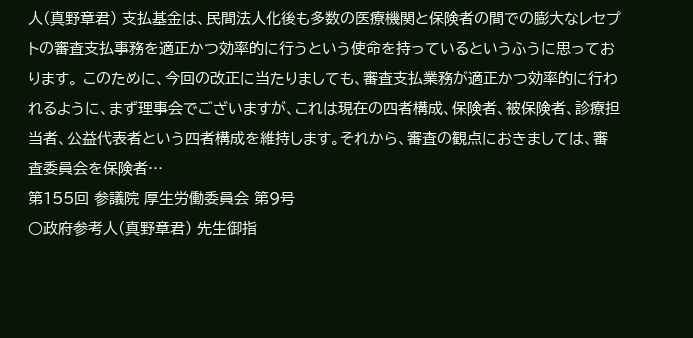人(真野章君) 支払基金は、民間法人化後も多数の医療機関と保険者の間での膨大なレセプトの審査支払事務を適正かつ効率的に行うという使命を持っているというふうに思っております。 このために、今回の改正に当たりましても、審査支払業務が適正かつ効率的に行われるように、まず理事会でございますが、これは現在の四者構成、保険者、被保険者、診療担当者、公益代表者という四者構成を維持します。それから、審査の観点におきましては、審査委員会を保険者…
第155回 参議院 厚生労働委員会 第9号
○政府参考人(真野章君) 先生御指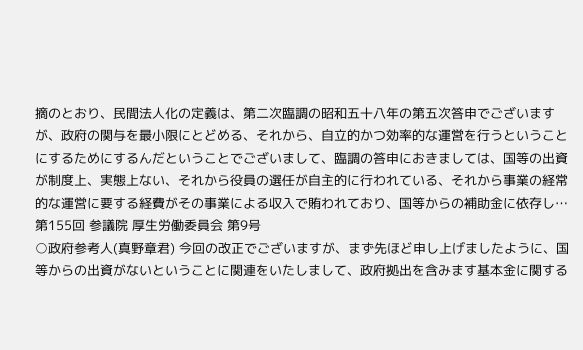摘のとおり、民間法人化の定義は、第二次臨調の昭和五十八年の第五次答申でございますが、政府の関与を最小限にとどめる、それから、自立的かつ効率的な運営を行うということにするためにするんだということでございまして、臨調の答申におきましては、国等の出資が制度上、実態上ない、それから役員の選任が自主的に行われている、それから事業の経常的な運営に要する経費がその事業による収入で賄われており、国等からの補助金に依存し…
第155回 参議院 厚生労働委員会 第9号
○政府参考人(真野章君) 今回の改正でございますが、まず先ほど申し上げましたように、国等からの出資がないということに関連をいたしまして、政府拠出を含みます基本金に関する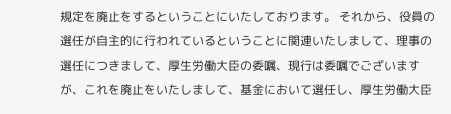規定を廃止をするということにいたしております。 それから、役員の選任が自主的に行われているということに関連いたしまして、理事の選任につきまして、厚生労働大臣の委嘱、現行は委嘱でございますが、これを廃止をいたしまして、基金において選任し、厚生労働大臣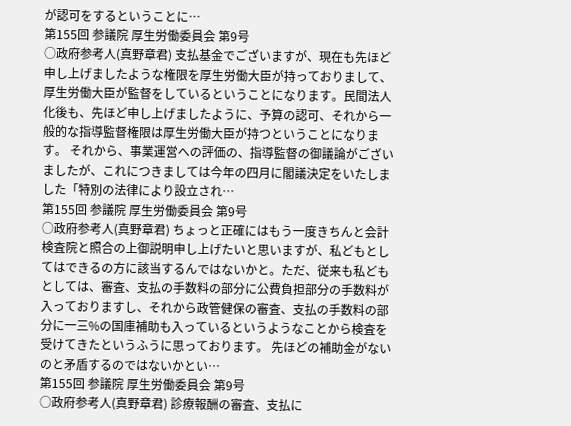が認可をするということに…
第155回 参議院 厚生労働委員会 第9号
○政府参考人(真野章君) 支払基金でございますが、現在も先ほど申し上げましたような権限を厚生労働大臣が持っておりまして、厚生労働大臣が監督をしているということになります。民間法人化後も、先ほど申し上げましたように、予算の認可、それから一般的な指導監督権限は厚生労働大臣が持つということになります。 それから、事業運営への評価の、指導監督の御議論がございましたが、これにつきましては今年の四月に閣議決定をいたしました「特別の法律により設立され…
第155回 参議院 厚生労働委員会 第9号
○政府参考人(真野章君) ちょっと正確にはもう一度きちんと会計検査院と照合の上御説明申し上げたいと思いますが、私どもとしてはできるの方に該当するんではないかと。ただ、従来も私どもとしては、審査、支払の手数料の部分に公費負担部分の手数料が入っておりますし、それから政管健保の審査、支払の手数料の部分に一三%の国庫補助も入っているというようなことから検査を受けてきたというふうに思っております。 先ほどの補助金がないのと矛盾するのではないかとい…
第155回 参議院 厚生労働委員会 第9号
○政府参考人(真野章君) 診療報酬の審査、支払に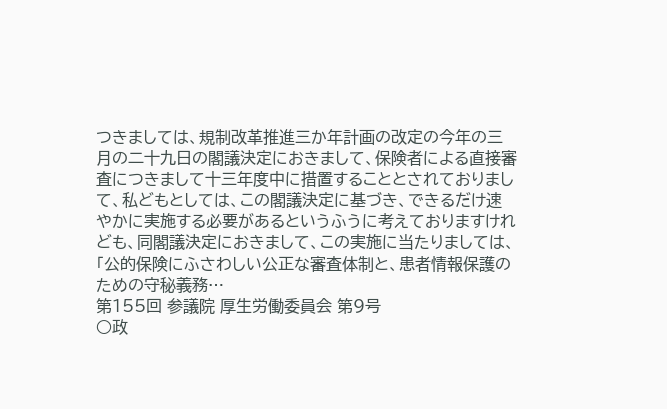つきましては、規制改革推進三か年計画の改定の今年の三月の二十九日の閣議決定におきまして、保険者による直接審査につきまして十三年度中に措置することとされておりまして、私どもとしては、この閣議決定に基づき、できるだけ速やかに実施する必要があるというふうに考えておりますけれども、同閣議決定におきまして、この実施に当たりましては、「公的保険にふさわしい公正な審査体制と、患者情報保護のための守秘義務…
第155回 参議院 厚生労働委員会 第9号
○政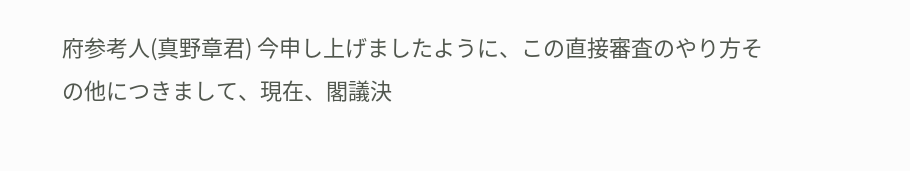府参考人(真野章君) 今申し上げましたように、この直接審査のやり方その他につきまして、現在、閣議決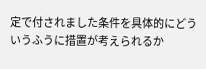定で付されました条件を具体的にどういうふうに措置が考えられるか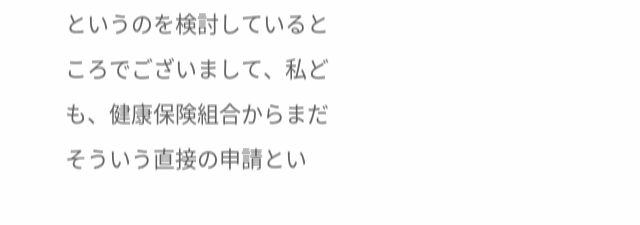というのを検討しているところでございまして、私ども、健康保険組合からまだそういう直接の申請とい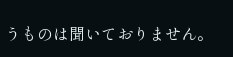うものは聞いておりません。